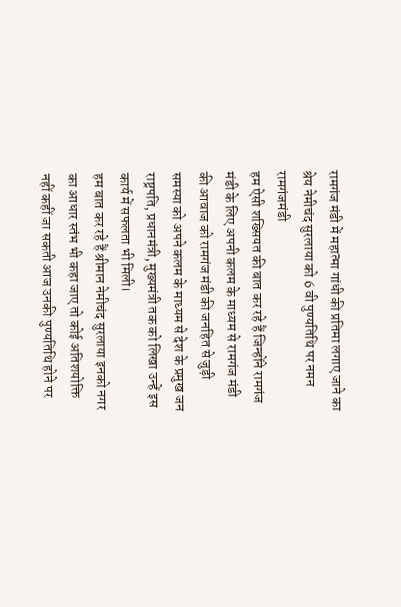रामगंज मंडी में महात्मा गांधी की प्रतिमा लगाए जाने का श्रेय नेमीचंद सुरलाया को 6 वी पुण्यतिथि पर नमन
रामगंजमंडी
हम ऐसी शख्सियत की बात कर रहे हैं जिन्होंने रामगंज मंडी के लिए अपनी कलम के माध्यम से रामगंज मंडी की आवाज को रामगंज मंडी की जनहित से जुड़ी समस्या को अपने कलम के माध्यम से देश के प्रमुख जन राष्ट्रपति, प्रधानमंत्री, मुख्यमंत्री तक को लिखा उन्हें इस कार्य में सफलता भी मिली।
हम बात कर रहे हैं श्रीमान नेमीचंद सुरलाया इनको नगर का आधार स्तंभ भी कहा जाए तो कोई अतिशयोक्ति नहीं कहीं जा सकती आज उनकी पुण्यतिथि होने पर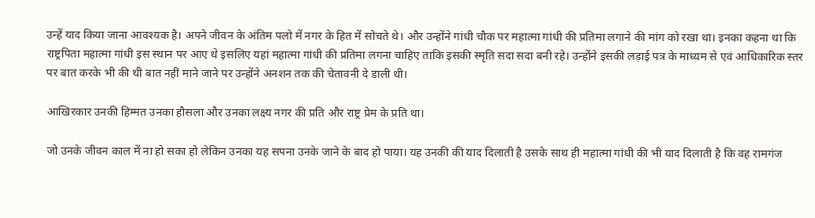उन्हें याद किया जाना आवश्यक है। अपने जीवन के अंतिम पलो में नगर के हित में सोचते थे। और उन्होंने गांधी चौक पर महात्मा गांधी की प्रतिमा लगाने की मांग को रखा था। इनका कहना था कि राष्ट्रपिता महात्मा गांधी इस स्थान पर आए थे इसलिए यहां महात्मा गांधी की प्रतिमा लगना चाहिए ताकि इसकी स्मृति सदा सदा बनी रहे। उन्होंने इसकी लड़ाई पत्र के माध्यम से एवं आधिकारिक स्तर पर बात करके भी की थी बात नहीं माने जाने पर उन्होंने अनशन तक की चेतावनी दे डाली थी।

आखिरकार उनकी हिम्मत उनका हौसला और उनका लक्ष्य नगर की प्रति और राष्ट्र प्रेम के प्रति था।

जो उनके जीवन काल में ना हो सका हो लेकिन उनका यह सपना उनके जाने के बाद हो पाया। यह उनकी की याद दिलाती है उसके साथ ही महात्मा गांधी की भी याद दिलाती है कि वह रामगंज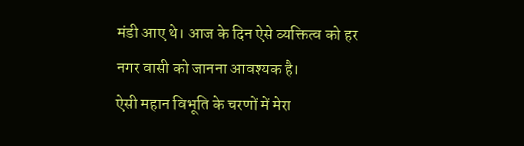मंडी आए थे। आज के दिन ऐसे व्यक्तित्व को हर नगर वासी को जानना आवश्यक है।
ऐसी महान विभूति के चरणों में मेरा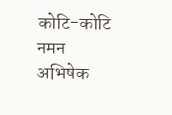कोटि-कोटि नमन
अभिषेक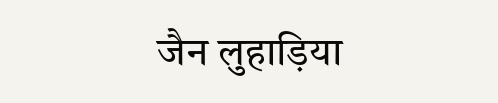जैन लुहाड़िया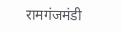रामगंजमंडी